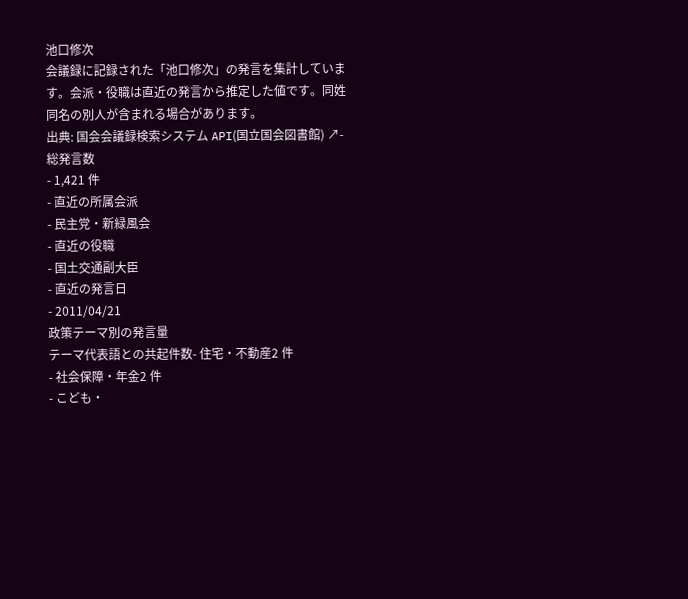池口修次
会議録に記録された「池口修次」の発言を集計しています。会派・役職は直近の発言から推定した値です。同姓同名の別人が含まれる場合があります。
出典: 国会会議録検索システム API(国立国会図書館) ↗- 総発言数
- 1,421 件
- 直近の所属会派
- 民主党・新緑風会
- 直近の役職
- 国土交通副大臣
- 直近の発言日
- 2011/04/21
政策テーマ別の発言量
テーマ代表語との共起件数- 住宅・不動産2 件
- 社会保障・年金2 件
- こども・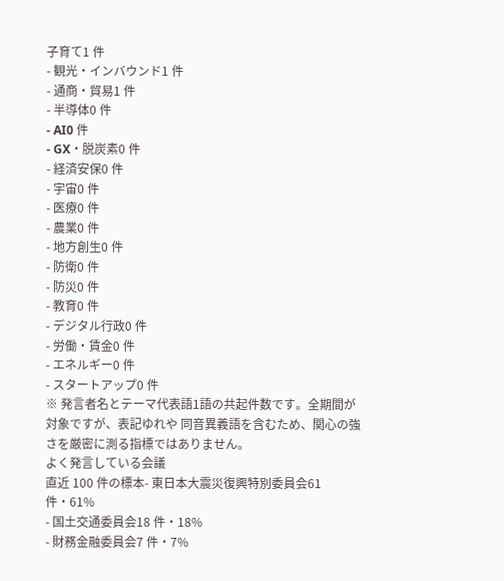子育て1 件
- 観光・インバウンド1 件
- 通商・貿易1 件
- 半導体0 件
- AI0 件
- GX・脱炭素0 件
- 経済安保0 件
- 宇宙0 件
- 医療0 件
- 農業0 件
- 地方創生0 件
- 防衛0 件
- 防災0 件
- 教育0 件
- デジタル行政0 件
- 労働・賃金0 件
- エネルギー0 件
- スタートアップ0 件
※ 発言者名とテーマ代表語1語の共起件数です。全期間が対象ですが、表記ゆれや 同音異義語を含むため、関心の強さを厳密に測る指標ではありません。
よく発言している会議
直近 100 件の標本- 東日本大震災復興特別委員会61 件・61%
- 国土交通委員会18 件・18%
- 財務金融委員会7 件・7%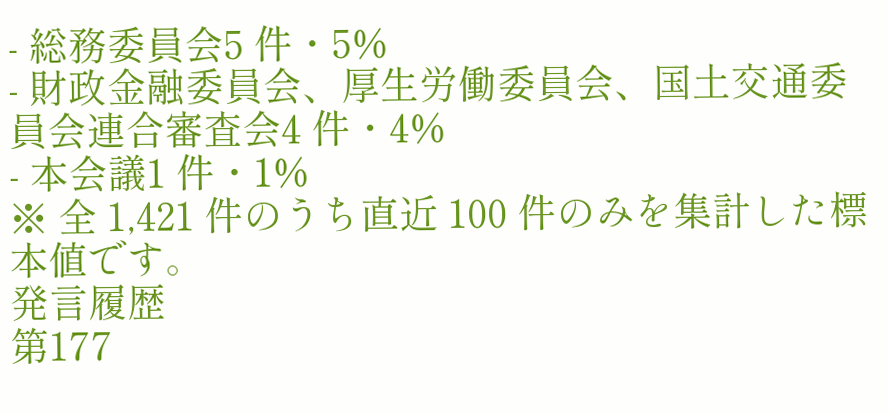- 総務委員会5 件・5%
- 財政金融委員会、厚生労働委員会、国土交通委員会連合審査会4 件・4%
- 本会議1 件・1%
※ 全 1,421 件のうち直近 100 件のみを集計した標本値です。
発言履歴
第177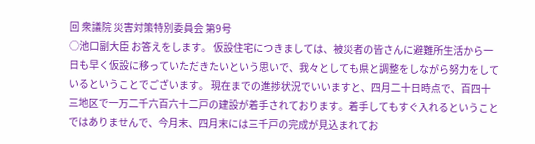回 衆議院 災害対策特別委員会 第9号
○池口副大臣 お答えをします。 仮設住宅につきましては、被災者の皆さんに避難所生活から一日も早く仮設に移っていただきたいという思いで、我々としても県と調整をしながら努力をしているということでございます。 現在までの進捗状況でいいますと、四月二十日時点で、百四十三地区で一万二千六百六十二戸の建設が着手されております。着手してもすぐ入れるということではありませんで、今月末、四月末には三千戸の完成が見込まれてお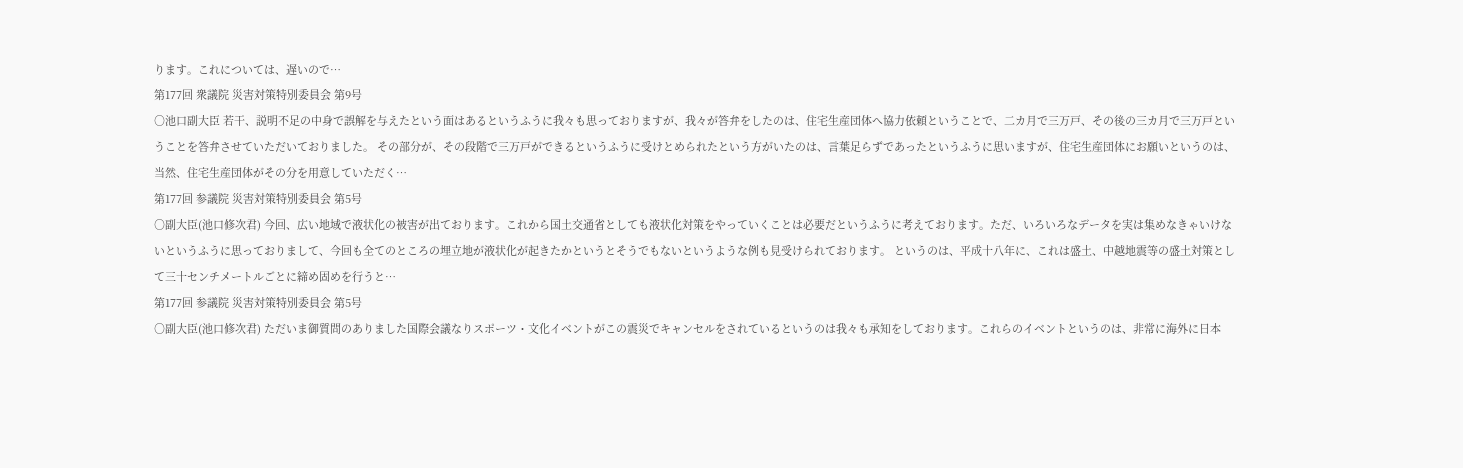ります。これについては、遅いので…
第177回 衆議院 災害対策特別委員会 第9号
○池口副大臣 若干、説明不足の中身で誤解を与えたという面はあるというふうに我々も思っておりますが、我々が答弁をしたのは、住宅生産団体へ協力依頼ということで、二カ月で三万戸、その後の三カ月で三万戸ということを答弁させていただいておりました。 その部分が、その段階で三万戸ができるというふうに受けとめられたという方がいたのは、言葉足らずであったというふうに思いますが、住宅生産団体にお願いというのは、当然、住宅生産団体がその分を用意していただく…
第177回 参議院 災害対策特別委員会 第5号
○副大臣(池口修次君) 今回、広い地域で液状化の被害が出ております。これから国土交通省としても液状化対策をやっていくことは必要だというふうに考えております。ただ、いろいろなデータを実は集めなきゃいけないというふうに思っておりまして、今回も全てのところの埋立地が液状化が起きたかというとそうでもないというような例も見受けられております。 というのは、平成十八年に、これは盛土、中越地震等の盛土対策として三十センチメートルごとに締め固めを行うと…
第177回 参議院 災害対策特別委員会 第5号
○副大臣(池口修次君) ただいま御質問のありました国際会議なりスポーツ・文化イベントがこの震災でキャンセルをされているというのは我々も承知をしております。これらのイベントというのは、非常に海外に日本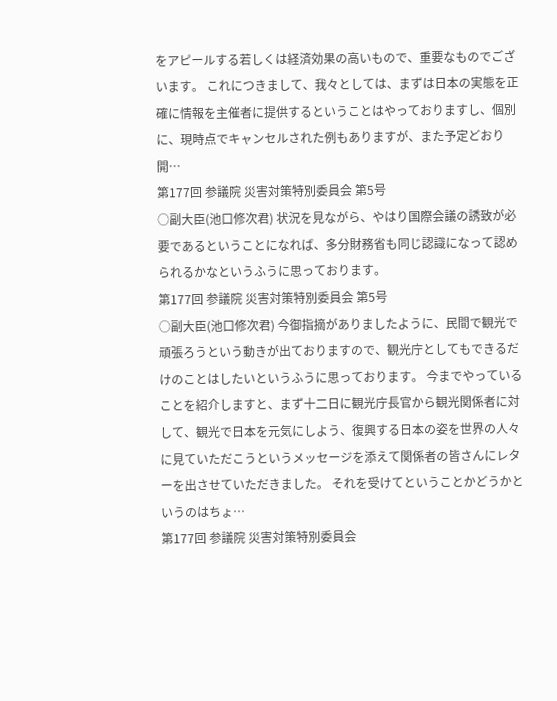をアピールする若しくは経済効果の高いもので、重要なものでございます。 これにつきまして、我々としては、まずは日本の実態を正確に情報を主催者に提供するということはやっておりますし、個別に、現時点でキャンセルされた例もありますが、また予定どおり開…
第177回 参議院 災害対策特別委員会 第5号
○副大臣(池口修次君) 状況を見ながら、やはり国際会議の誘致が必要であるということになれば、多分財務省も同じ認識になって認められるかなというふうに思っております。
第177回 参議院 災害対策特別委員会 第5号
○副大臣(池口修次君) 今御指摘がありましたように、民間で観光で頑張ろうという動きが出ておりますので、観光庁としてもできるだけのことはしたいというふうに思っております。 今までやっていることを紹介しますと、まず十二日に観光庁長官から観光関係者に対して、観光で日本を元気にしよう、復興する日本の姿を世界の人々に見ていただこうというメッセージを添えて関係者の皆さんにレターを出させていただきました。 それを受けてということかどうかというのはちょ…
第177回 参議院 災害対策特別委員会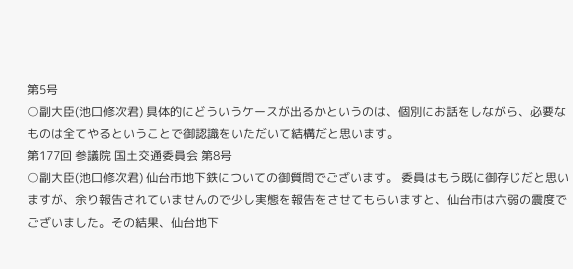第5号
○副大臣(池口修次君) 具体的にどういうケースが出るかというのは、個別にお話をしながら、必要なものは全てやるということで御認識をいただいて結構だと思います。
第177回 参議院 国土交通委員会 第8号
○副大臣(池口修次君) 仙台市地下鉄についての御質問でございます。 委員はもう既に御存じだと思いますが、余り報告されていませんので少し実態を報告をさせてもらいますと、仙台市は六弱の震度でございました。その結果、仙台地下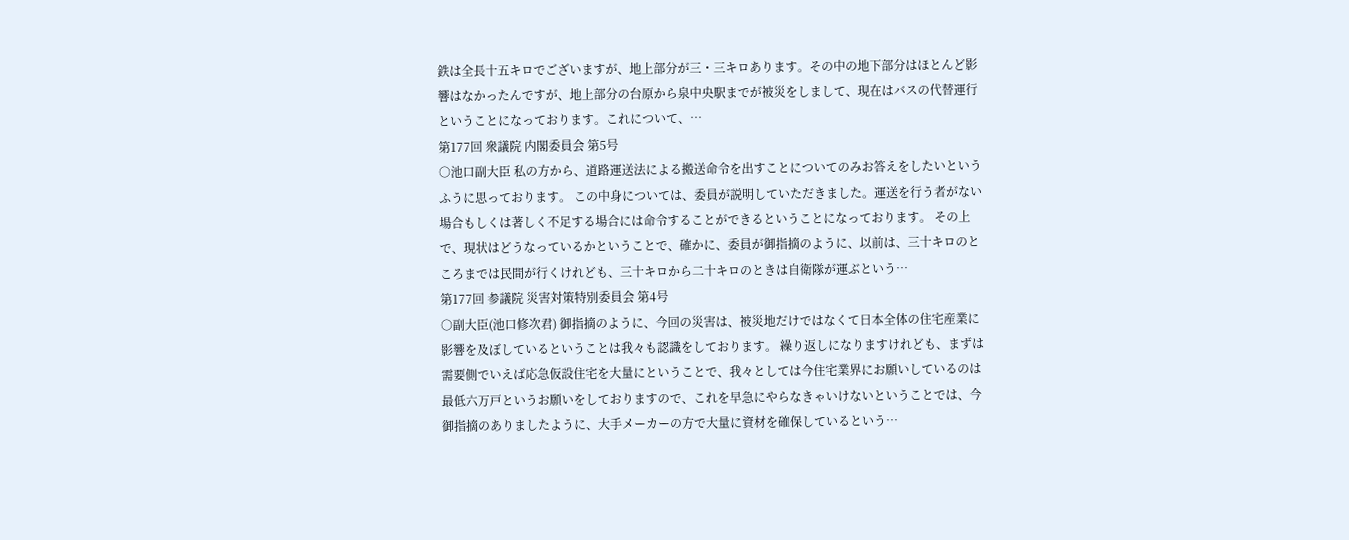鉄は全長十五キロでございますが、地上部分が三・三キロあります。その中の地下部分はほとんど影響はなかったんですが、地上部分の台原から泉中央駅までが被災をしまして、現在はバスの代替運行ということになっております。これについて、…
第177回 衆議院 内閣委員会 第5号
○池口副大臣 私の方から、道路運送法による搬送命令を出すことについてのみお答えをしたいというふうに思っております。 この中身については、委員が説明していただきました。運送を行う者がない場合もしくは著しく不足する場合には命令することができるということになっております。 その上で、現状はどうなっているかということで、確かに、委員が御指摘のように、以前は、三十キロのところまでは民間が行くけれども、三十キロから二十キロのときは自衛隊が運ぶという…
第177回 参議院 災害対策特別委員会 第4号
○副大臣(池口修次君) 御指摘のように、今回の災害は、被災地だけではなくて日本全体の住宅産業に影響を及ぼしているということは我々も認識をしております。 繰り返しになりますけれども、まずは需要側でいえば応急仮設住宅を大量にということで、我々としては今住宅業界にお願いしているのは最低六万戸というお願いをしておりますので、これを早急にやらなきゃいけないということでは、今御指摘のありましたように、大手メーカーの方で大量に資材を確保しているという…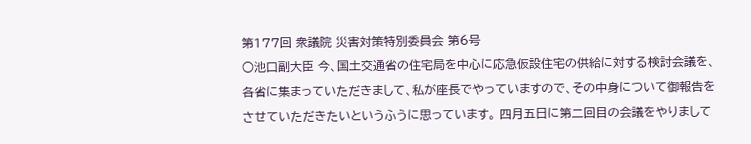第177回 衆議院 災害対策特別委員会 第6号
○池口副大臣 今、国土交通省の住宅局を中心に応急仮設住宅の供給に対する検討会議を、各省に集まっていただきまして、私が座長でやっていますので、その中身について御報告をさせていただきたいというふうに思っています。 四月五日に第二回目の会議をやりまして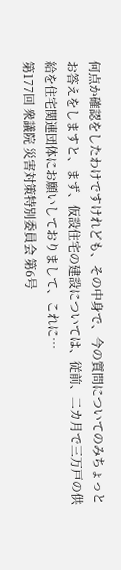何点か確認をしたわけですけれども、その中身で、今の質問についてのみちょっとお答えをしますと、まず、仮設住宅の建設については、従前、二カ月で三万戸の供給を住宅関連団体にお願いしておりまして、これに…
第177回 衆議院 災害対策特別委員会 第6号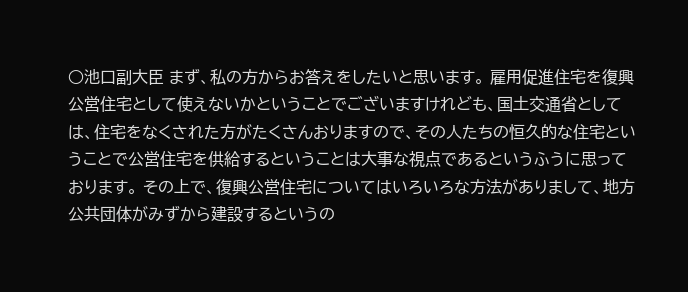○池口副大臣 まず、私の方からお答えをしたいと思います。 雇用促進住宅を復興公営住宅として使えないかということでございますけれども、国土交通省としては、住宅をなくされた方がたくさんおりますので、その人たちの恒久的な住宅ということで公営住宅を供給するということは大事な視点であるというふうに思っております。 その上で、復興公営住宅についてはいろいろな方法がありまして、地方公共団体がみずから建設するというの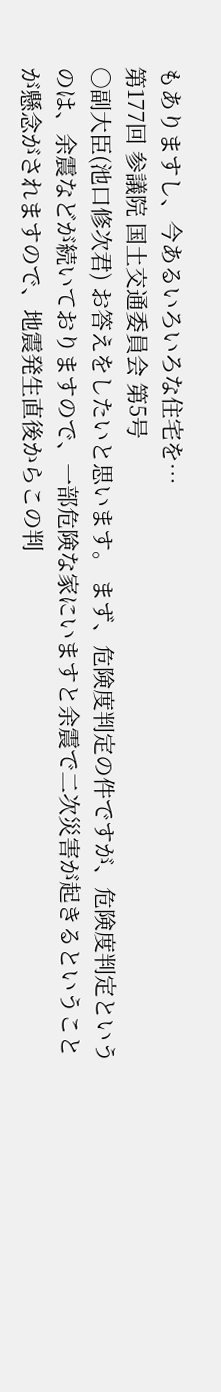もありますし、今あるいろいろな住宅を…
第177回 参議院 国土交通委員会 第5号
○副大臣(池口修次君) お答えをしたいと思います。 まず、危険度判定の件ですが、危険度判定というのは、余震などが続いておりますので、一部危険な家にいますと余震で二次災害が起きるということが懸念がされますので、地震発生直後からこの判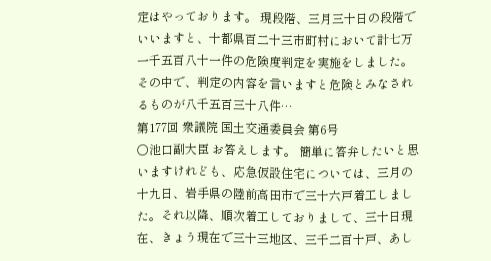定はやっております。 現段階、三月三十日の段階でいいますと、十都県百二十三市町村において計七万一千五百八十一件の危険度判定を実施をしました。その中で、判定の内容を言いますと危険とみなされるものが八千五百三十八件…
第177回 衆議院 国土交通委員会 第6号
○池口副大臣 お答えします。 簡単に答弁したいと思いますけれども、応急仮設住宅については、三月の十九日、岩手県の陸前高田市で三十六戸着工しました。それ以降、順次着工しておりまして、三十日現在、きょう現在で三十三地区、三千二百十戸、あし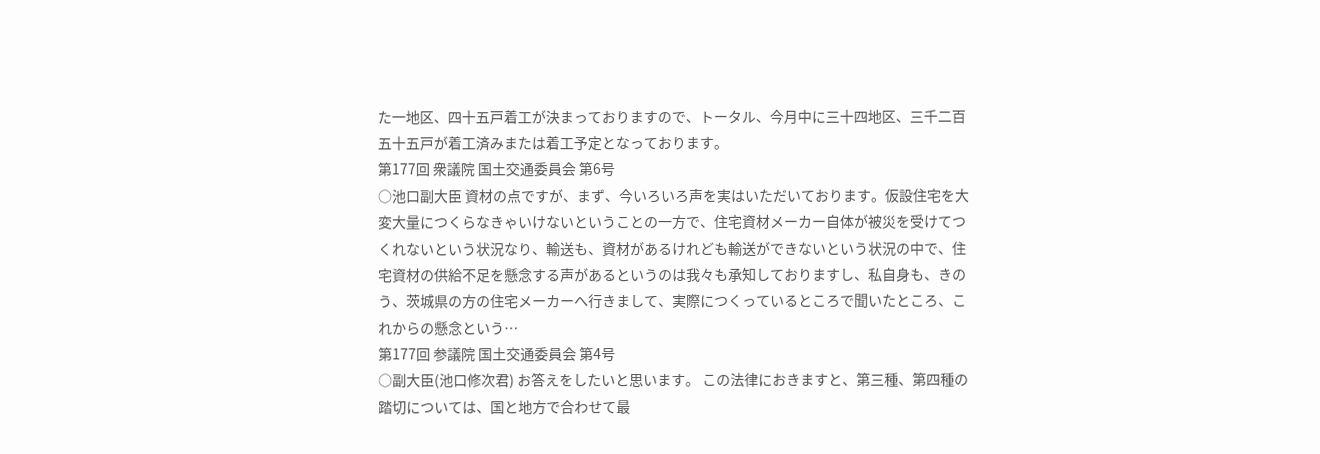た一地区、四十五戸着工が決まっておりますので、トータル、今月中に三十四地区、三千二百五十五戸が着工済みまたは着工予定となっております。
第177回 衆議院 国土交通委員会 第6号
○池口副大臣 資材の点ですが、まず、今いろいろ声を実はいただいております。仮設住宅を大変大量につくらなきゃいけないということの一方で、住宅資材メーカー自体が被災を受けてつくれないという状況なり、輸送も、資材があるけれども輸送ができないという状況の中で、住宅資材の供給不足を懸念する声があるというのは我々も承知しておりますし、私自身も、きのう、茨城県の方の住宅メーカーへ行きまして、実際につくっているところで聞いたところ、これからの懸念という…
第177回 参議院 国土交通委員会 第4号
○副大臣(池口修次君) お答えをしたいと思います。 この法律におきますと、第三種、第四種の踏切については、国と地方で合わせて最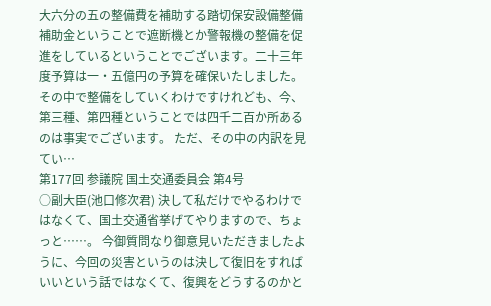大六分の五の整備費を補助する踏切保安設備整備補助金ということで遮断機とか警報機の整備を促進をしているということでございます。二十三年度予算は一・五億円の予算を確保いたしました。その中で整備をしていくわけですけれども、今、第三種、第四種ということでは四千二百か所あるのは事実でございます。 ただ、その中の内訳を見てい…
第177回 参議院 国土交通委員会 第4号
○副大臣(池口修次君) 決して私だけでやるわけではなくて、国土交通省挙げてやりますので、ちょっと……。 今御質問なり御意見いただきましたように、今回の災害というのは決して復旧をすればいいという話ではなくて、復興をどうするのかと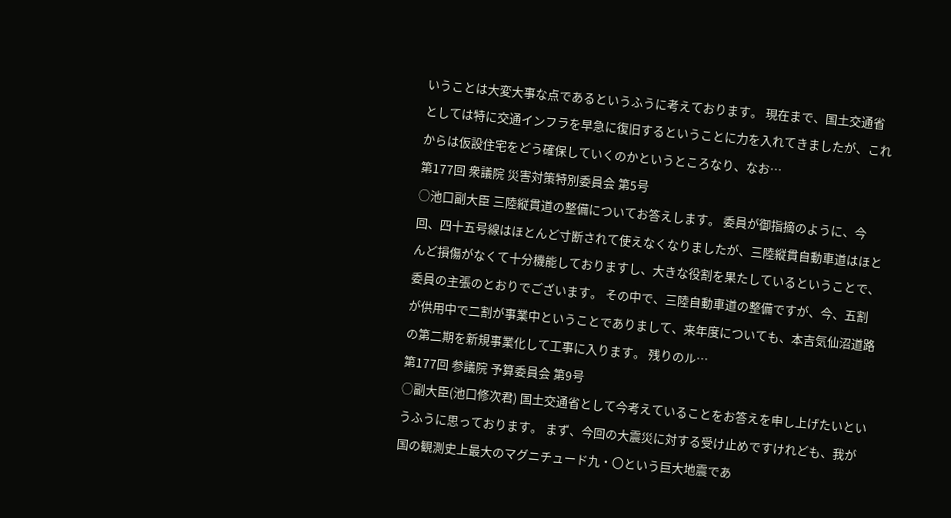いうことは大変大事な点であるというふうに考えております。 現在まで、国土交通省としては特に交通インフラを早急に復旧するということに力を入れてきましたが、これからは仮設住宅をどう確保していくのかというところなり、なお…
第177回 衆議院 災害対策特別委員会 第5号
○池口副大臣 三陸縦貫道の整備についてお答えします。 委員が御指摘のように、今回、四十五号線はほとんど寸断されて使えなくなりましたが、三陸縦貫自動車道はほとんど損傷がなくて十分機能しておりますし、大きな役割を果たしているということで、委員の主張のとおりでございます。 その中で、三陸自動車道の整備ですが、今、五割が供用中で二割が事業中ということでありまして、来年度についても、本吉気仙沼道路の第二期を新規事業化して工事に入ります。 残りのル…
第177回 参議院 予算委員会 第9号
○副大臣(池口修次君) 国土交通省として今考えていることをお答えを申し上げたいというふうに思っております。 まず、今回の大震災に対する受け止めですけれども、我が国の観測史上最大のマグニチュード九・〇という巨大地震であ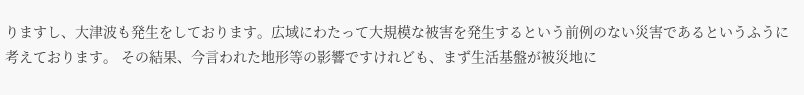りますし、大津波も発生をしております。広域にわたって大規模な被害を発生するという前例のない災害であるというふうに考えております。 その結果、今言われた地形等の影響ですけれども、まず生活基盤が被災地に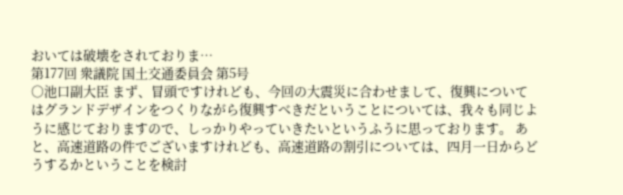おいては破壊をされておりま…
第177回 衆議院 国土交通委員会 第5号
○池口副大臣 まず、冒頭ですけれども、今回の大震災に合わせまして、復興についてはグランドデザインをつくりながら復興すべきだということについては、我々も同じように感じておりますので、しっかりやっていきたいというふうに思っております。 あと、高速道路の件でございますけれども、高速道路の割引については、四月一日からどうするかということを検討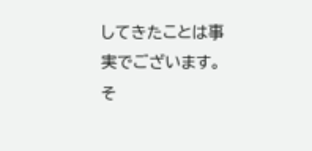してきたことは事実でございます。そ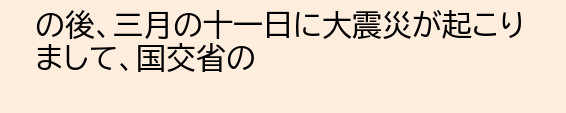の後、三月の十一日に大震災が起こりまして、国交省の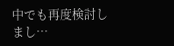中でも再度検討しまし…